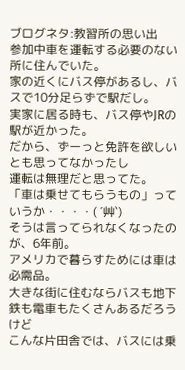ブログネタ:教習所の思い出
参加中車を運転する必要のない所に住んでいた。
家の近くにバス停があるし、バスで10分足らずで駅だし。
実家に居る時も、バス停やJRの駅が近かった。
だから、ずーっと免許を欲しいとも思ってなかったし
運転は無理だと思ってた。
「車は乗せてもらうもの」っていうか・・・・( ´艸`)
そうは言ってられなくなったのが、6年前。
アメリカで暮らすためには車は必需品。
大きな街に住むならバスも地下鉄も電車もたくさんあるだろうけど
こんな片田舎では、バスには乗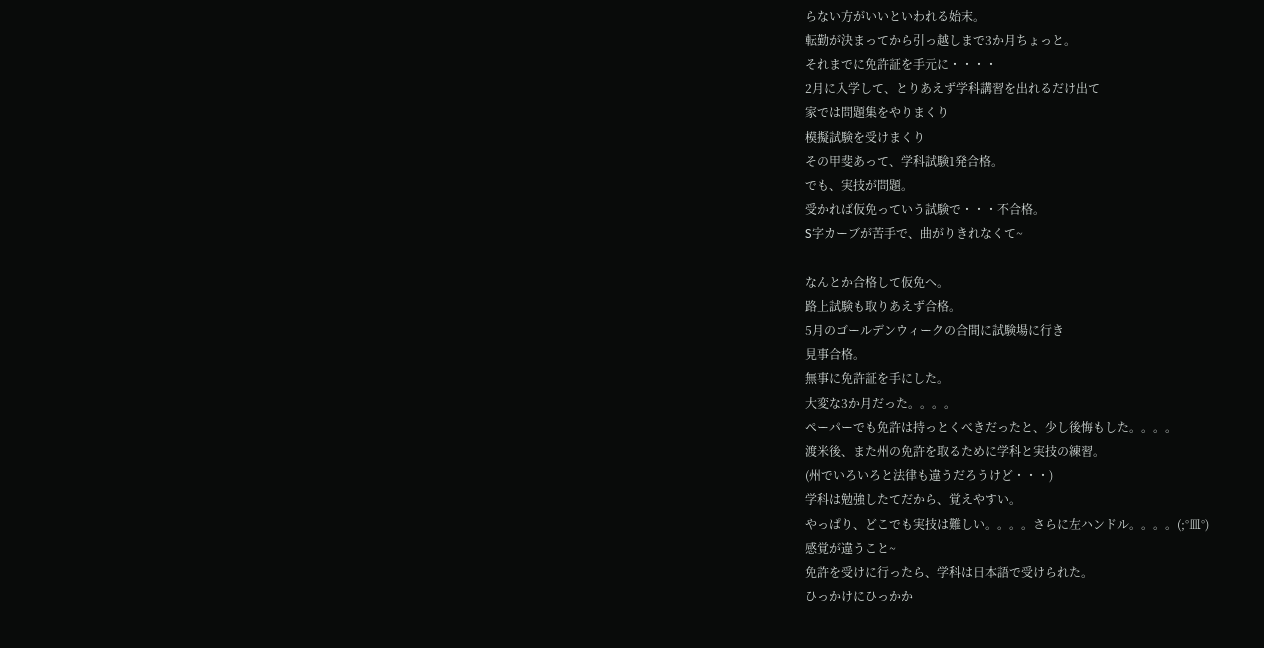らない方がいいといわれる始末。
転勤が決まってから引っ越しまで3か月ちょっと。
それまでに免許証を手元に・・・・
2月に入学して、とりあえず学科講習を出れるだけ出て
家では問題集をやりまくり
模擬試験を受けまくり
その甲斐あって、学科試験1発合格。
でも、実技が問題。
受かれば仮免っていう試験で・・・不合格。
S字カーブが苦手で、曲がりきれなくて~

なんとか合格して仮免へ。
路上試験も取りあえず合格。
5月のゴールデンウィークの合間に試験場に行き
見事合格。
無事に免許証を手にした。
大変な3か月だった。。。。
ペーパーでも免許は持っとくべきだったと、少し後悔もした。。。。
渡米後、また州の免許を取るために学科と実技の練習。
(州でいろいろと法律も違うだろうけど・・・)
学科は勉強したてだから、覚えやすい。
やっぱり、どこでも実技は難しい。。。。さらに左ハンドル。。。。(;°皿°)
感覚が違うこと~
免許を受けに行ったら、学科は日本語で受けられた。
ひっかけにひっかか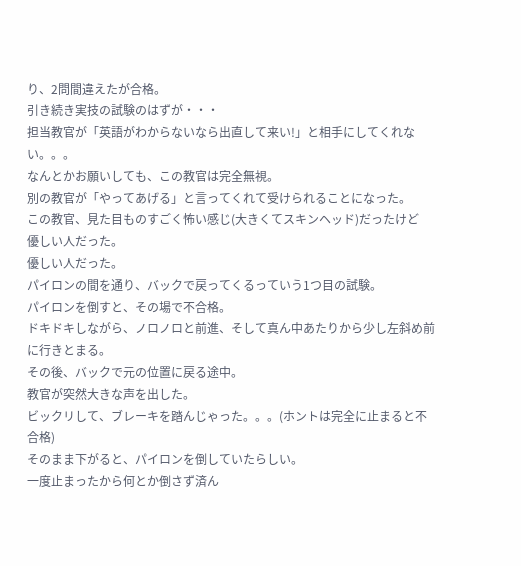り、2問間違えたが合格。
引き続き実技の試験のはずが・・・
担当教官が「英語がわからないなら出直して来い!」と相手にしてくれない。。。
なんとかお願いしても、この教官は完全無視。
別の教官が「やってあげる」と言ってくれて受けられることになった。
この教官、見た目ものすごく怖い感じ(大きくてスキンヘッド)だったけど
優しい人だった。
優しい人だった。
パイロンの間を通り、バックで戻ってくるっていう1つ目の試験。
パイロンを倒すと、その場で不合格。
ドキドキしながら、ノロノロと前進、そして真ん中あたりから少し左斜め前に行きとまる。
その後、バックで元の位置に戻る途中。
教官が突然大きな声を出した。
ビックリして、ブレーキを踏んじゃった。。。(ホントは完全に止まると不合格)
そのまま下がると、パイロンを倒していたらしい。
一度止まったから何とか倒さず済ん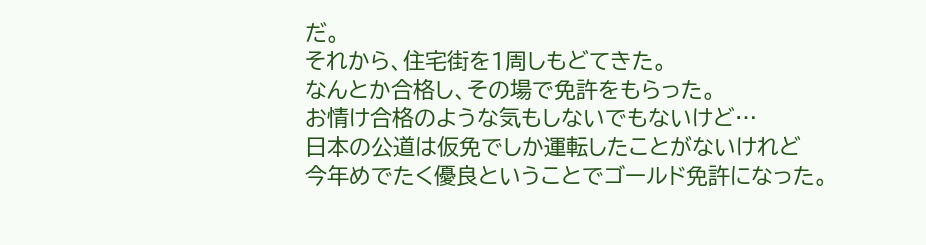だ。
それから、住宅街を1周しもどてきた。
なんとか合格し、その場で免許をもらった。
お情け合格のような気もしないでもないけど…
日本の公道は仮免でしか運転したことがないけれど
今年めでたく優良ということでゴールド免許になった。